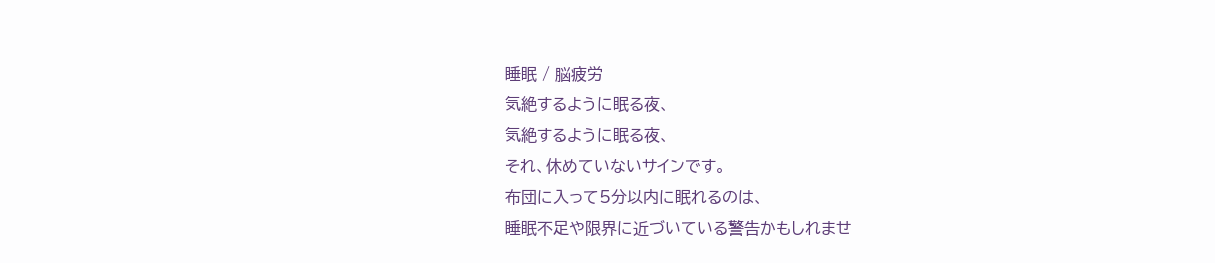睡眠 / 脳疲労
気絶するように眠る夜、
気絶するように眠る夜、
それ、休めていないサインです。
布団に入って5分以内に眠れるのは、
睡眠不足や限界に近づいている警告かもしれませ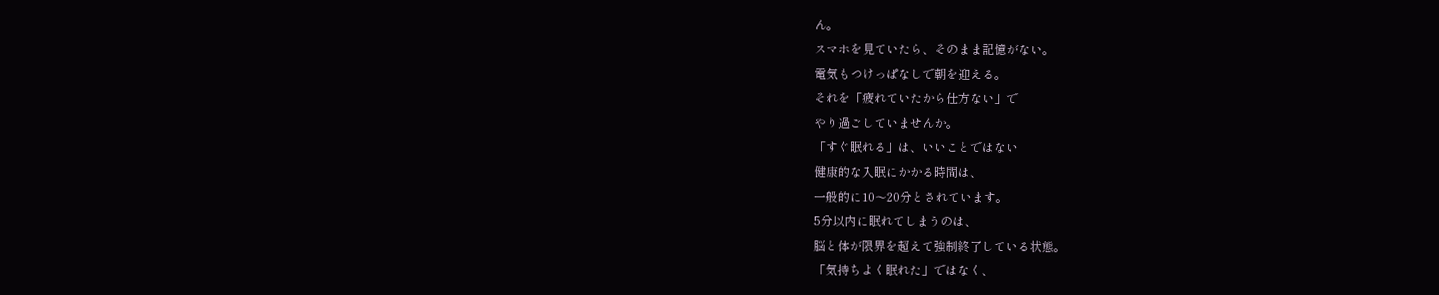ん。
スマホを見ていたら、そのまま記憶がない。
電気もつけっぱなしで朝を迎える。
それを「疲れていたから仕方ない」で
やり過ごしていませんか。
「すぐ眠れる」は、いいことではない
健康的な入眠にかかる時間は、
一般的に10〜20分とされています。
5分以内に眠れてしまうのは、
脳と体が限界を超えて強制終了している状態。
「気持ちよく眠れた」ではなく、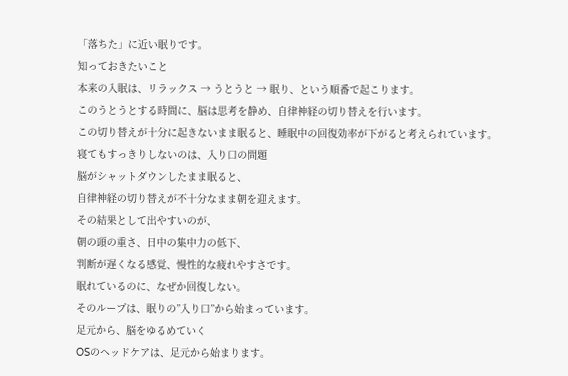「落ちた」に近い眠りです。
知っておきたいこと
本来の入眠は、リラックス → うとうと → 眠り、という順番で起こります。
このうとうとする時間に、脳は思考を静め、自律神経の切り替えを行います。
この切り替えが十分に起きないまま眠ると、睡眠中の回復効率が下がると考えられています。
寝てもすっきりしないのは、入り口の問題
脳がシャットダウンしたまま眠ると、
自律神経の切り替えが不十分なまま朝を迎えます。
その結果として出やすいのが、
朝の頭の重さ、日中の集中力の低下、
判断が遅くなる感覚、慢性的な疲れやすさです。
眠れているのに、なぜか回復しない。
そのループは、眠りの”入り口”から始まっています。
足元から、脳をゆるめていく
OSのヘッドケアは、足元から始まります。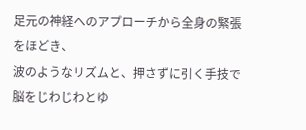足元の神経へのアプローチから全身の緊張をほどき、
波のようなリズムと、押さずに引く手技で
脳をじわじわとゆ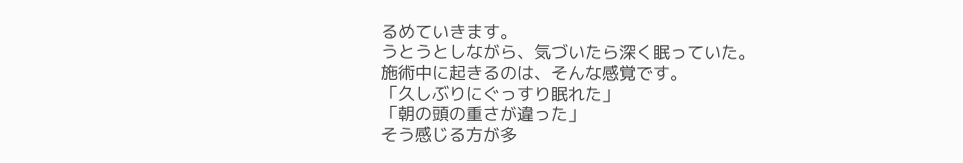るめていきます。
うとうとしながら、気づいたら深く眠っていた。
施術中に起きるのは、そんな感覚です。
「久しぶりにぐっすり眠れた」
「朝の頭の重さが違った」
そう感じる方が多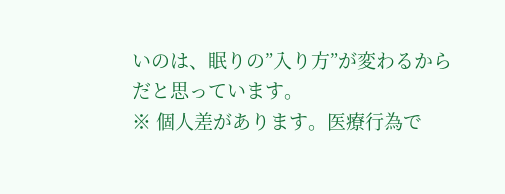いのは、眠りの”入り方”が変わるからだと思っています。
※ 個人差があります。医療行為で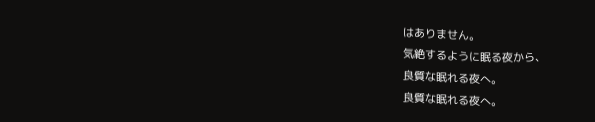はありません。
気絶するように眠る夜から、
良質な眠れる夜へ。
良質な眠れる夜へ。